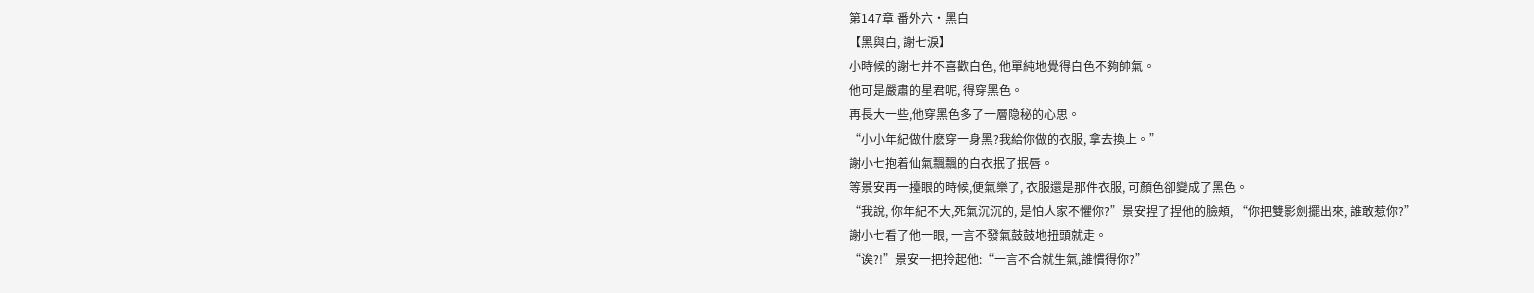第147章 番外六·黑白
【黑與白, 謝七淚】
小時候的謝七并不喜歡白色, 他單純地覺得白色不夠帥氣。
他可是嚴肅的星君呢, 得穿黑色。
再長大一些,他穿黑色多了一層隐秘的心思。
“小小年紀做什麽穿一身黑?我給你做的衣服, 拿去換上。”
謝小七抱着仙氣飄飄的白衣抿了抿唇。
等景安再一擡眼的時候,便氣樂了, 衣服還是那件衣服, 可顏色卻變成了黑色。
“我說, 你年紀不大,死氣沉沉的, 是怕人家不懼你?”景安捏了捏他的臉頰, “你把雙影劍擺出來, 誰敢惹你?”
謝小七看了他一眼, 一言不發氣鼓鼓地扭頭就走。
“诶?!”景安一把拎起他:“一言不合就生氣,誰慣得你?”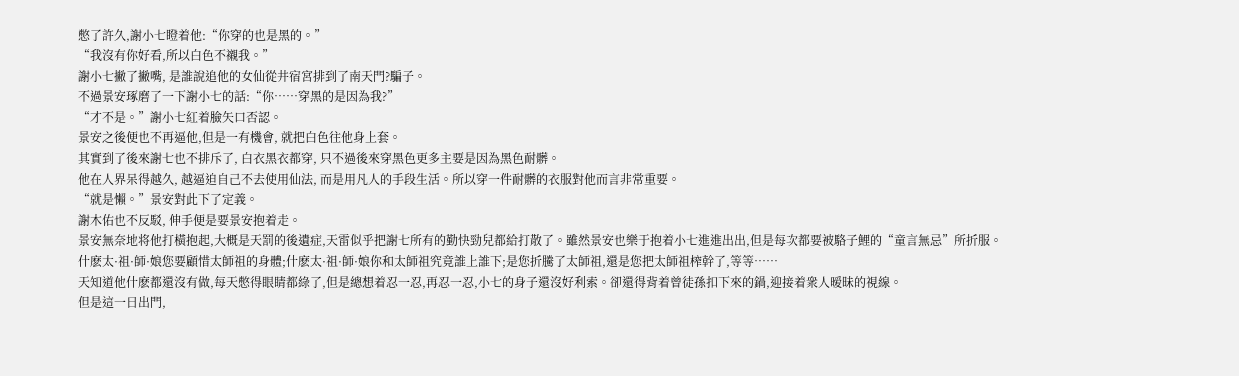憋了許久,謝小七瞪着他:“你穿的也是黑的。”
“我沒有你好看,所以白色不襯我。”
謝小七撇了撇嘴, 是誰說追他的女仙從井宿宮排到了南天門?騙子。
不過景安琢磨了一下謝小七的話:“你……穿黑的是因為我?”
“才不是。”謝小七紅着臉矢口否認。
景安之後便也不再逼他,但是一有機會, 就把白色往他身上套。
其實到了後來謝七也不排斥了, 白衣黑衣都穿, 只不過後來穿黑色更多主要是因為黑色耐髒。
他在人界呆得越久, 越逼迫自己不去使用仙法, 而是用凡人的手段生活。所以穿一件耐髒的衣服對他而言非常重要。
“就是懶。”景安對此下了定義。
謝木佑也不反駁, 伸手便是要景安抱着走。
景安無奈地将他打橫抱起,大概是天罰的後遺症,天雷似乎把謝七所有的勤快勁兒都給打散了。雖然景安也樂于抱着小七進進出出,但是每次都要被駱子鯉的“童言無忌”所折服。
什麽太·祖·師·娘您要顧惜太師祖的身體;什麽太·祖·師·娘你和太師祖究竟誰上誰下;是您折騰了太師祖,還是您把太師祖榨幹了,等等……
天知道他什麽都還沒有做,每天憋得眼睛都綠了,但是總想着忍一忍,再忍一忍,小七的身子還沒好利索。卻還得背着曾徒孫扣下來的鍋,迎接着衆人暧昧的視線。
但是這一日出門,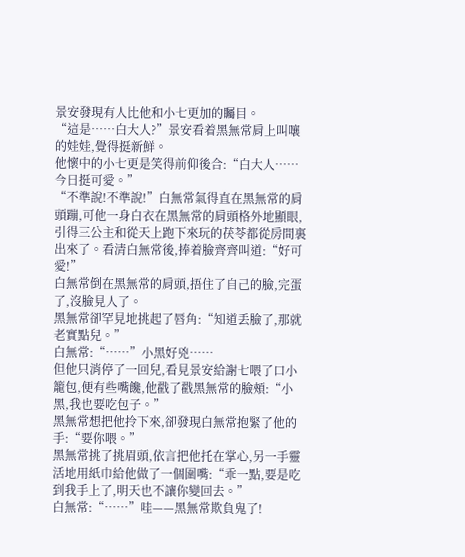景安發現有人比他和小七更加的矚目。
“這是……白大人?”景安看着黑無常肩上叫嚷的娃娃,覺得挺新鮮。
他懷中的小七更是笑得前仰後合:“白大人……今日挺可愛。”
“不準說!不準說!”白無常氣得直在黑無常的肩頭蹦,可他一身白衣在黑無常的肩頭格外地顯眼,引得三公主和從天上跑下來玩的茯苓都從房間裏出來了。看清白無常後,捧着臉齊齊叫道:“好可愛!”
白無常倒在黑無常的肩頭,捂住了自己的臉,完蛋了,沒臉見人了。
黑無常卻罕見地挑起了唇角:“知道丢臉了,那就老實點兒。”
白無常:“……”小黑好兇……
但他只消停了一回兒,看見景安給謝七喂了口小籠包,便有些嘴饞,他戳了戳黑無常的臉頰:“小黑,我也要吃包子。”
黑無常想把他拎下來,卻發現白無常抱緊了他的手:“要你喂。”
黑無常挑了挑眉頭,依言把他托在掌心,另一手靈活地用紙巾給他做了一個圍嘴:“乖一點,要是吃到我手上了,明天也不讓你變回去。”
白無常:“……”哇——黑無常欺負鬼了!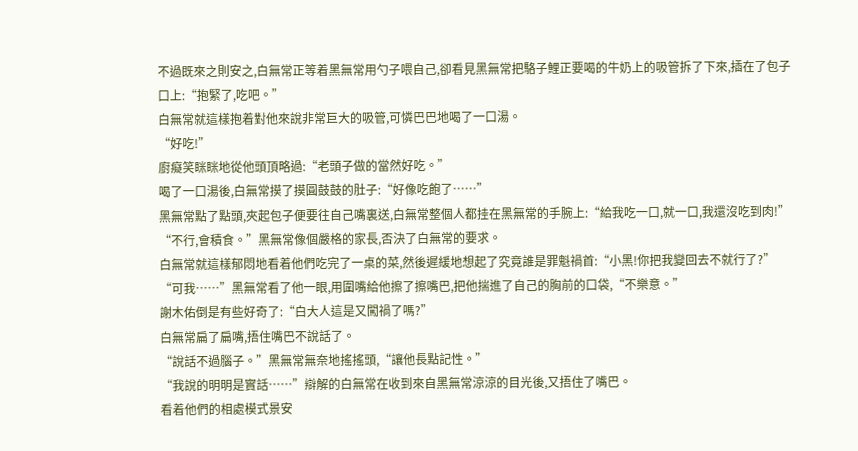不過既來之則安之,白無常正等着黑無常用勺子喂自己,卻看見黑無常把駱子鯉正要喝的牛奶上的吸管拆了下來,插在了包子口上:“抱緊了,吃吧。”
白無常就這樣抱着對他來說非常巨大的吸管,可憐巴巴地喝了一口湯。
“好吃!”
廚癡笑眯眯地從他頭頂略過:“老頭子做的當然好吃。”
喝了一口湯後,白無常摸了摸圓鼓鼓的肚子:“好像吃飽了……”
黑無常點了點頭,夾起包子便要往自己嘴裏送,白無常整個人都挂在黑無常的手腕上:“給我吃一口,就一口,我還沒吃到肉!”
“不行,會積食。”黑無常像個嚴格的家長,否決了白無常的要求。
白無常就這樣郁悶地看着他們吃完了一桌的菜,然後遲緩地想起了究竟誰是罪魁禍首:“小黑!你把我變回去不就行了?”
“可我……”黑無常看了他一眼,用圍嘴給他擦了擦嘴巴,把他揣進了自己的胸前的口袋,“不樂意。”
謝木佑倒是有些好奇了:“白大人這是又闖禍了嗎?”
白無常扁了扁嘴,捂住嘴巴不說話了。
“說話不過腦子。”黑無常無奈地搖搖頭,“讓他長點記性。”
“我說的明明是實話……”辯解的白無常在收到來自黑無常涼涼的目光後,又捂住了嘴巴。
看着他們的相處模式景安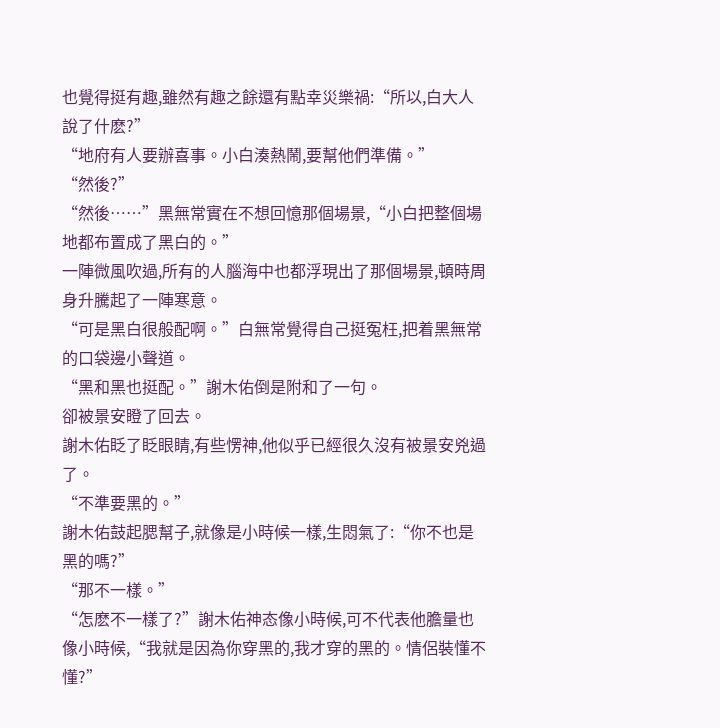也覺得挺有趣,雖然有趣之餘還有點幸災樂禍:“所以,白大人說了什麽?”
“地府有人要辦喜事。小白湊熱鬧,要幫他們準備。”
“然後?”
“然後……”黑無常實在不想回憶那個場景,“小白把整個場地都布置成了黑白的。”
一陣微風吹過,所有的人腦海中也都浮現出了那個場景,頓時周身升騰起了一陣寒意。
“可是黑白很般配啊。”白無常覺得自己挺冤枉,把着黑無常的口袋邊小聲道。
“黑和黑也挺配。”謝木佑倒是附和了一句。
卻被景安瞪了回去。
謝木佑眨了眨眼睛,有些愣神,他似乎已經很久沒有被景安兇過了。
“不準要黑的。”
謝木佑鼓起腮幫子,就像是小時候一樣,生悶氣了:“你不也是黑的嗎?”
“那不一樣。”
“怎麽不一樣了?”謝木佑神态像小時候,可不代表他膽量也像小時候,“我就是因為你穿黑的,我才穿的黑的。情侶裝懂不懂?”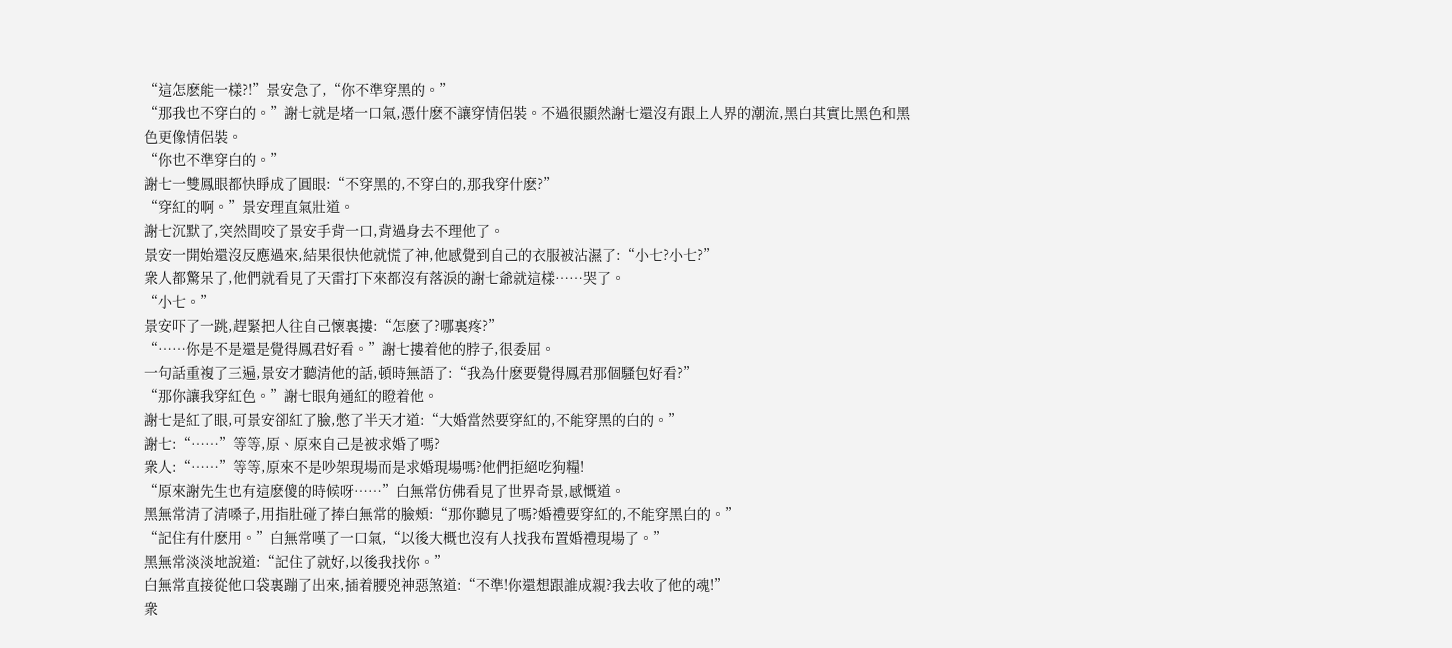“這怎麽能一樣?!”景安急了,“你不準穿黑的。”
“那我也不穿白的。”謝七就是堵一口氣,憑什麽不讓穿情侶裝。不過很顯然謝七還沒有跟上人界的潮流,黑白其實比黑色和黑色更像情侶裝。
“你也不準穿白的。”
謝七一雙鳳眼都快睜成了圓眼:“不穿黑的,不穿白的,那我穿什麽?”
“穿紅的啊。”景安理直氣壯道。
謝七沉默了,突然間咬了景安手背一口,背過身去不理他了。
景安一開始還沒反應過來,結果很快他就慌了神,他感覺到自己的衣服被沾濕了:“小七?小七?”
衆人都驚呆了,他們就看見了天雷打下來都沒有落淚的謝七爺就這樣……哭了。
“小七。”
景安吓了一跳,趕緊把人往自己懷裏摟:“怎麽了?哪裏疼?”
“……你是不是還是覺得鳳君好看。”謝七摟着他的脖子,很委屈。
一句話重複了三遍,景安才聽清他的話,頓時無語了:“我為什麽要覺得鳳君那個騷包好看?”
“那你讓我穿紅色。”謝七眼角通紅的瞪着他。
謝七是紅了眼,可景安卻紅了臉,憋了半天才道:“大婚當然要穿紅的,不能穿黑的白的。”
謝七:“……”等等,原、原來自己是被求婚了嗎?
衆人:“……”等等,原來不是吵架現場而是求婚現場嗎?他們拒絕吃狗糧!
“原來謝先生也有這麽傻的時候呀……”白無常仿佛看見了世界奇景,感慨道。
黑無常清了清嗓子,用指肚碰了捧白無常的臉頰:“那你聽見了嗎?婚禮要穿紅的,不能穿黑白的。”
“記住有什麽用。”白無常嘆了一口氣,“以後大概也沒有人找我布置婚禮現場了。”
黑無常淡淡地說道:“記住了就好,以後我找你。”
白無常直接從他口袋裏蹦了出來,插着腰兇神惡煞道:“不準!你還想跟誰成親?我去收了他的魂!”
衆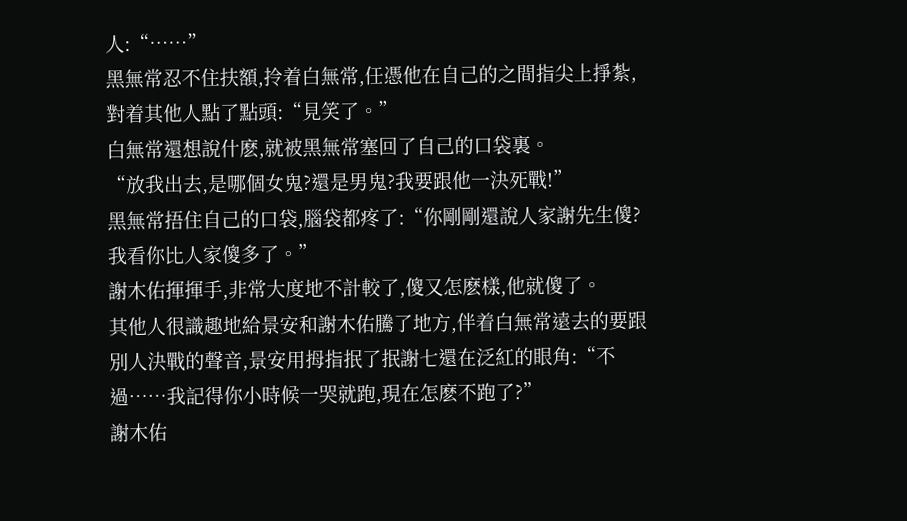人:“……”
黑無常忍不住扶額,拎着白無常,任憑他在自己的之間指尖上掙紮,對着其他人點了點頭:“見笑了。”
白無常還想說什麽,就被黑無常塞回了自己的口袋裏。
“放我出去,是哪個女鬼?還是男鬼?我要跟他一決死戰!”
黑無常捂住自己的口袋,腦袋都疼了:“你剛剛還說人家謝先生傻?我看你比人家傻多了。”
謝木佑揮揮手,非常大度地不計較了,傻又怎麽樣,他就傻了。
其他人很識趣地給景安和謝木佑騰了地方,伴着白無常遠去的要跟別人決戰的聲音,景安用拇指抿了抿謝七還在泛紅的眼角:“不過……我記得你小時候一哭就跑,現在怎麽不跑了?”
謝木佑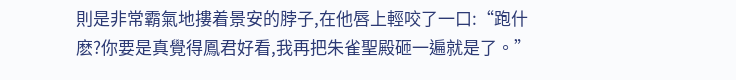則是非常霸氣地摟着景安的脖子,在他唇上輕咬了一口:“跑什麽?你要是真覺得鳳君好看,我再把朱雀聖殿砸一遍就是了。”